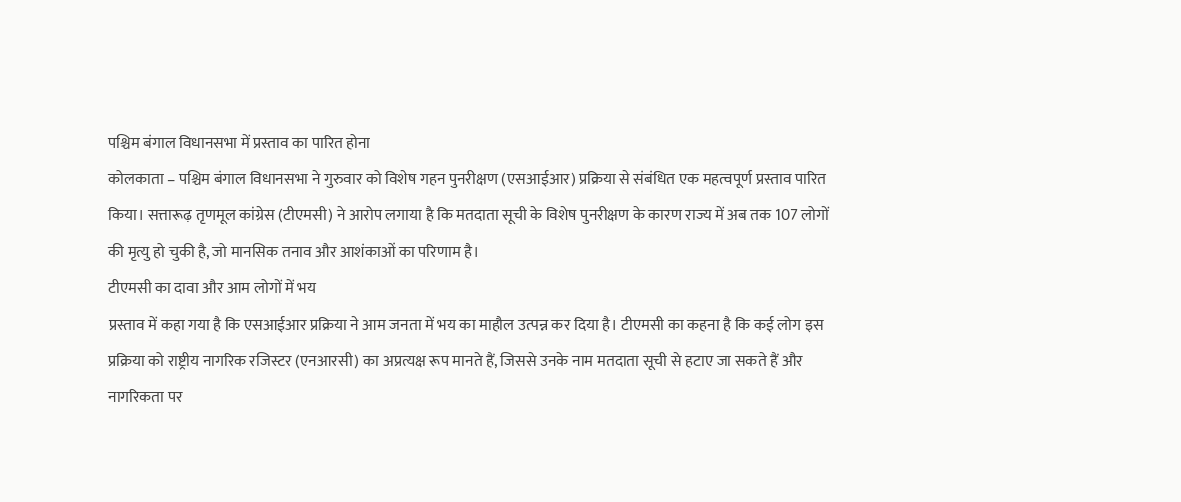पश्चिम बंगाल विधानसभा में प्रस्ताव का पारित होना
कोलकाता – पश्चिम बंगाल विधानसभा ने गुरुवार को विशेष गहन पुनरीक्षण (एसआईआर) प्रक्रिया से संबंधित एक महत्वपूर्ण प्रस्ताव पारित किया। सत्तारूढ़ तृणमूल कांग्रेस (टीएमसी) ने आरोप लगाया है कि मतदाता सूची के विशेष पुनरीक्षण के कारण राज्य में अब तक 107 लोगों की मृत्यु हो चुकी है, जो मानसिक तनाव और आशंकाओं का परिणाम है।
टीएमसी का दावा और आम लोगों में भय
प्रस्ताव में कहा गया है कि एसआईआर प्रक्रिया ने आम जनता में भय का माहौल उत्पन्न कर दिया है। टीएमसी का कहना है कि कई लोग इस प्रक्रिया को राष्ट्रीय नागरिक रजिस्टर (एनआरसी) का अप्रत्यक्ष रूप मानते हैं, जिससे उनके नाम मतदाता सूची से हटाए जा सकते हैं और नागरिकता पर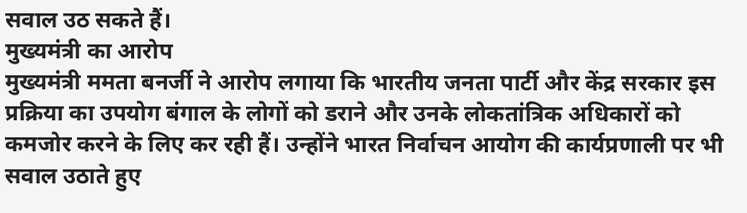सवाल उठ सकते हैं।
मुख्यमंत्री का आरोप
मुख्यमंत्री ममता बनर्जी ने आरोप लगाया कि भारतीय जनता पार्टी और केंद्र सरकार इस प्रक्रिया का उपयोग बंगाल के लोगों को डराने और उनके लोकतांत्रिक अधिकारों को कमजोर करने के लिए कर रही हैं। उन्होंने भारत निर्वाचन आयोग की कार्यप्रणाली पर भी सवाल उठाते हुए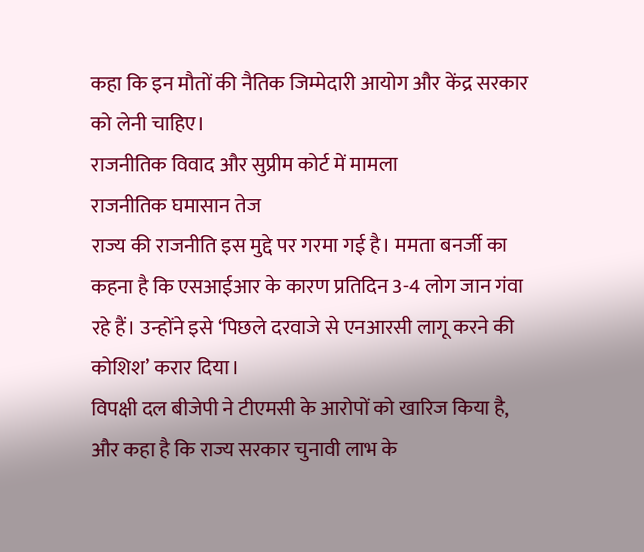कहा कि इन मौतों की नैतिक जिम्मेदारी आयोग और केंद्र सरकार को लेनी चाहिए।
राजनीतिक विवाद और सुप्रीम कोर्ट में मामला
राजनीतिक घमासान तेज
राज्य की राजनीति इस मुद्दे पर गरमा गई है। ममता बनर्जी का कहना है कि एसआईआर के कारण प्रतिदिन 3-4 लोग जान गंवा रहे हैं। उन्होंने इसे ‘पिछले दरवाजे से एनआरसी लागू करने की कोशिश’ करार दिया।
विपक्षी दल बीजेपी ने टीएमसी के आरोपों को खारिज किया है, और कहा है कि राज्य सरकार चुनावी लाभ के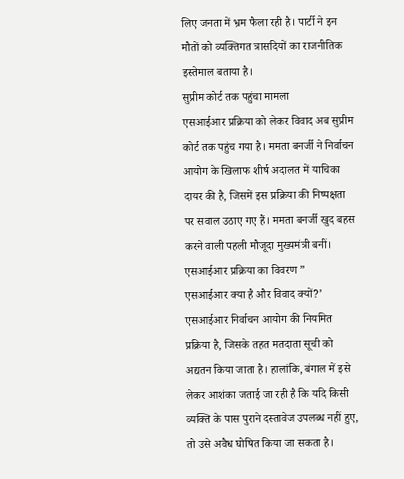लिए जनता में भ्रम फैला रही है। पार्टी ने इन मौतों को व्यक्तिगत त्रासदियों का राजनीतिक इस्तेमाल बताया है।
सुप्रीम कोर्ट तक पहुंचा मामला
एसआईआर प्रक्रिया को लेकर विवाद अब सुप्रीम कोर्ट तक पहुंच गया है। ममता बनर्जी ने निर्वाचन आयोग के खिलाफ शीर्ष अदालत में याचिका दायर की है, जिसमें इस प्रक्रिया की निष्पक्षता पर सवाल उठाए गए हैं। ममता बनर्जी खुद बहस करने वाली पहली मौजूदा मुख्यमंत्री बनीं।
एसआईआर प्रक्रिया का विवरण ”
एसआईआर क्या है और विवाद क्यों?’
एसआईआर निर्वाचन आयोग की नियमित प्रक्रिया है, जिसके तहत मतदाता सूची को अद्यतन किया जाता है। हालांकि, बंगाल में इसे लेकर आशंका जताई जा रही है कि यदि किसी व्यक्ति के पास पुराने दस्तावेज उपलब्ध नहीं हुए, तो उसे अवैध घोषित किया जा सकता है।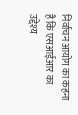निर्वाचन आयोग का कहना है कि एसआईआर का उद्देश्य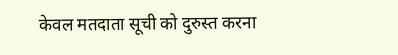केवल मतदाता सूची को दुरुस्त करना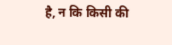है, न कि किसी की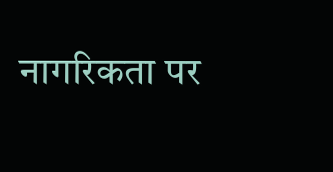नागरिकता पर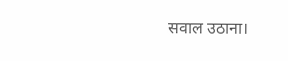सवाल उठाना।